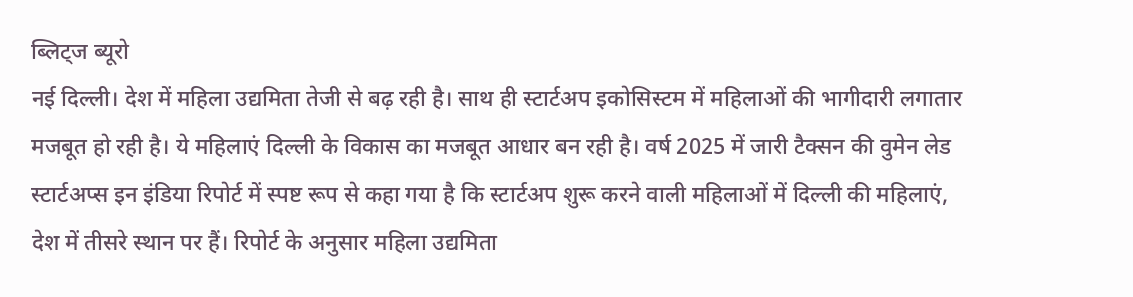ब्लिट्ज ब्यूरो
नई दिल्ली। देश में महिला उद्यमिता तेजी से बढ़ रही है। साथ ही स्टार्टअप इकोसिस्टम में महिलाओं की भागीदारी लगातार मजबूत हो रही है। ये महिलाएं दिल्ली के विकास का मजबूत आधार बन रही है। वर्ष 2025 में जारी टैक्सन की वुमेन लेड स्टार्टअप्स इन इंडिया रिपोर्ट में स्पष्ट रूप से कहा गया है कि स्टार्टअप शुरू करने वाली महिलाओं में दिल्ली की महिलाएं, देश में तीसरे स्थान पर हैं। रिपोर्ट के अनुसार महिला उद्यमिता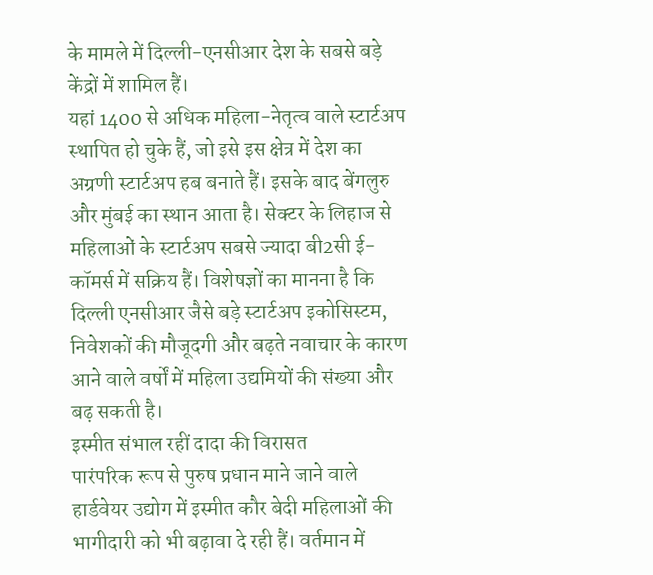के मामले में दिल्ली-एनसीआर देश के सबसे बड़े केंद्रों में शामिल हैं।
यहां 1400 से अधिक महिला-नेतृत्व वाले स्टार्टअप स्थापित हो चुके हैं, जो इसे इस क्षेत्र में देश का अग्रणी स्टार्टअप हब बनाते हैं। इसके बाद बेंगलुरु और मुंबई का स्थान आता है। सेक्टर के लिहाज से महिलाओं के स्टार्टअप सबसे ज्यादा बी2सी ई-कॉमर्स में सक्रिय हैं। विशेषज्ञों का मानना है कि दिल्ली एनसीआर जैसे बड़े स्टार्टअप इकोसिस्टम, निवेशकों की मौजूदगी और बढ़ते नवाचार के कारण आने वाले वर्षों में महिला उद्यमियों की संख्या और बढ़ सकती है।
इस्मीत संभाल रहीं दादा की विरासत
पारंपरिक रूप से पुरुष प्रधान माने जाने वाले हार्डवेयर उद्योग में इस्मीत कौर बेदी महिलाओं की भागीदारी को भी बढ़ावा दे रही हैं। वर्तमान में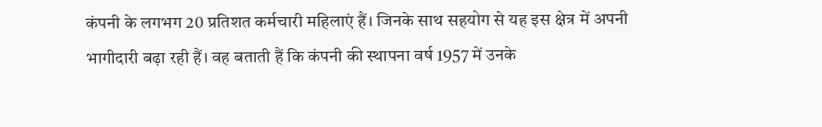कंपनी के लगभग 20 प्रतिशत कर्मचारी महिलाएं हैं। जिनके साथ सहयोग से यह इस क्षेत्र में अपनी भागीदारी बढ़ा रही हैं। वह बताती हैं कि कंपनी की स्थापना वर्ष 1957 में उनके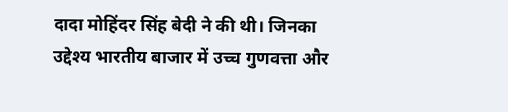दादा मोहिंदर सिंह बेदी ने की थी। जिनका उद्देश्य भारतीय बाजार में उच्च गुणवत्ता और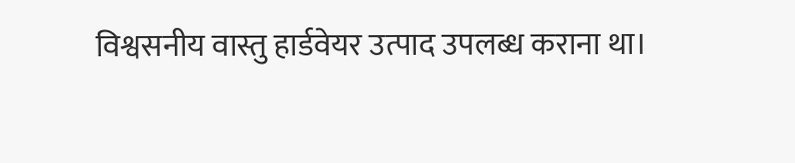विश्वसनीय वास्तु हार्डवेयर उत्पाद उपलब्ध कराना था।